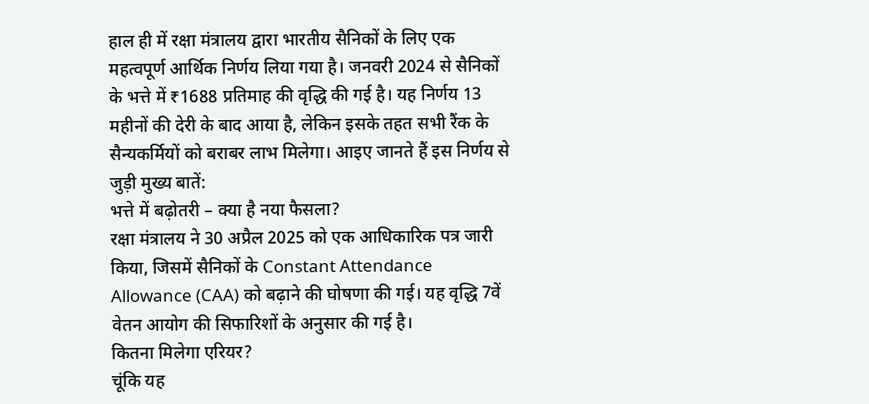हाल ही में रक्षा मंत्रालय द्वारा भारतीय सैनिकों के लिए एक महत्वपूर्ण आर्थिक निर्णय लिया गया है। जनवरी 2024 से सैनिकों के भत्ते में ₹1688 प्रतिमाह की वृद्धि की गई है। यह निर्णय 13 महीनों की देरी के बाद आया है, लेकिन इसके तहत सभी रैंक के सैन्यकर्मियों को बराबर लाभ मिलेगा। आइए जानते हैं इस निर्णय से जुड़ी मुख्य बातें:
भत्ते में बढ़ोतरी – क्या है नया फैसला?
रक्षा मंत्रालय ने 30 अप्रैल 2025 को एक आधिकारिक पत्र जारी किया, जिसमें सैनिकों के Constant Attendance Allowance (CAA) को बढ़ाने की घोषणा की गई। यह वृद्धि 7वें वेतन आयोग की सिफारिशों के अनुसार की गई है।
कितना मिलेगा एरियर?
चूंकि यह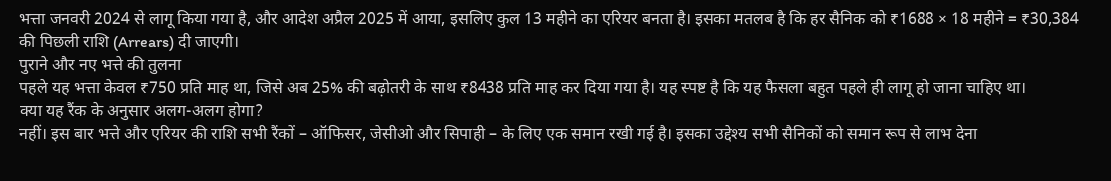भत्ता जनवरी 2024 से लागू किया गया है, और आदेश अप्रैल 2025 में आया, इसलिए कुल 13 महीने का एरियर बनता है। इसका मतलब है कि हर सैनिक को ₹1688 × 18 महीने = ₹30,384 की पिछली राशि (Arrears) दी जाएगी।
पुराने और नए भत्ते की तुलना
पहले यह भत्ता केवल ₹750 प्रति माह था, जिसे अब 25% की बढ़ोतरी के साथ ₹8438 प्रति माह कर दिया गया है। यह स्पष्ट है कि यह फैसला बहुत पहले ही लागू हो जाना चाहिए था।
क्या यह रैंक के अनुसार अलग-अलग होगा?
नहीं। इस बार भत्ते और एरियर की राशि सभी रैंकों – ऑफिसर, जेसीओ और सिपाही – के लिए एक समान रखी गई है। इसका उद्देश्य सभी सैनिकों को समान रूप से लाभ देना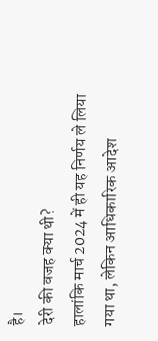है।
देरी की वजह क्या थी?
हालांकि मार्च 2024 में ही यह निर्णय ले लिया गया था, लेकिन आधिकारिक आदेश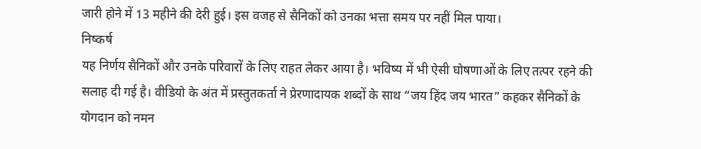जारी होने में 13 महीने की देरी हुई। इस वजह से सैनिकों को उनका भत्ता समय पर नहीं मिल पाया।
निष्कर्ष
यह निर्णय सैनिकों और उनके परिवारों के लिए राहत लेकर आया है। भविष्य में भी ऐसी घोषणाओं के लिए तत्पर रहने की सलाह दी गई है। वीडियो के अंत में प्रस्तुतकर्ता ने प्रेरणादायक शब्दों के साथ “जय हिंद जय भारत” कहकर सैनिकों के योगदान को नमन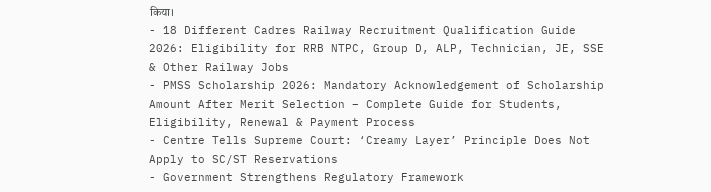किया।
- 18 Different Cadres Railway Recruitment Qualification Guide 2026: Eligibility for RRB NTPC, Group D, ALP, Technician, JE, SSE & Other Railway Jobs
- PMSS Scholarship 2026: Mandatory Acknowledgement of Scholarship Amount After Merit Selection – Complete Guide for Students, Eligibility, Renewal & Payment Process
- Centre Tells Supreme Court: ‘Creamy Layer’ Principle Does Not Apply to SC/ST Reservations
- Government Strengthens Regulatory Framework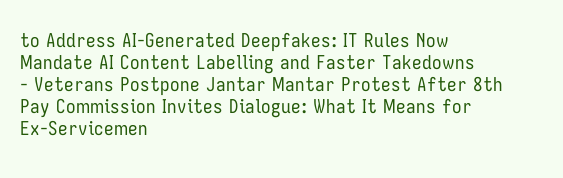to Address AI-Generated Deepfakes: IT Rules Now Mandate AI Content Labelling and Faster Takedowns
- Veterans Postpone Jantar Mantar Protest After 8th Pay Commission Invites Dialogue: What It Means for Ex-Servicemen